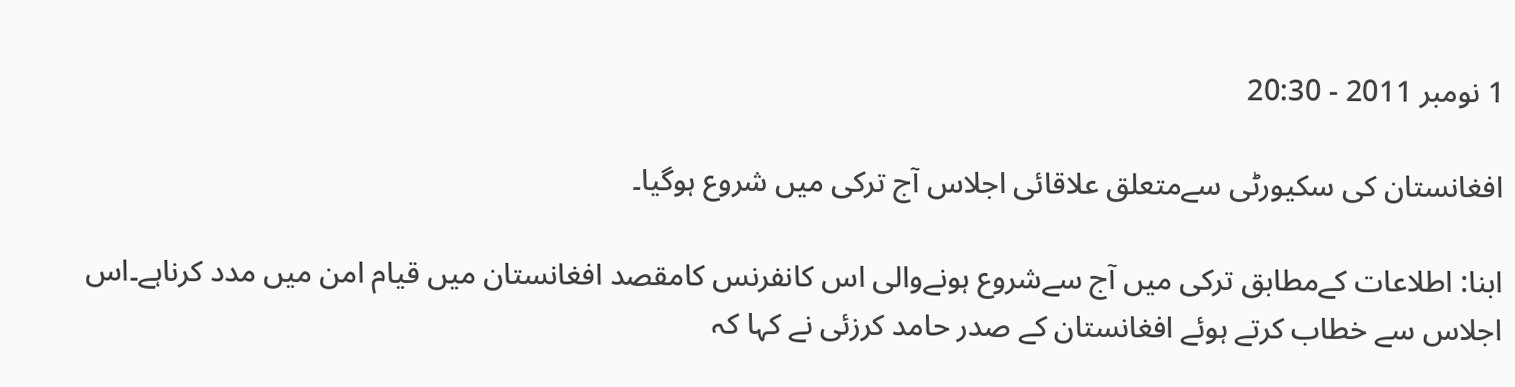1 نومبر 2011 - 20:30

افغانستان کی سکیورٹی سےمتعلق علاقائی اجلاس آج ترکی میں شروع ہوگیا۔

ابنا: اطلاعات کےمطابق ترکی میں آج سےشروع ہونےوالی اس کانفرنس کامقصد افغانستان میں قیام امن میں مدد کرناہے۔اس اجلاس سے خطاب کرتے ہوئے افغانستان کے صدر حامد کرزئی نے کہا کہ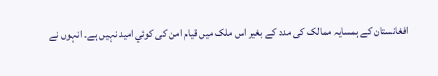افغانستان کے ہمسایہ ممالک کی مدد کے بغیر اس ملک میں قیام امن کی کوئي امید نہیں ہے۔ انہوں نے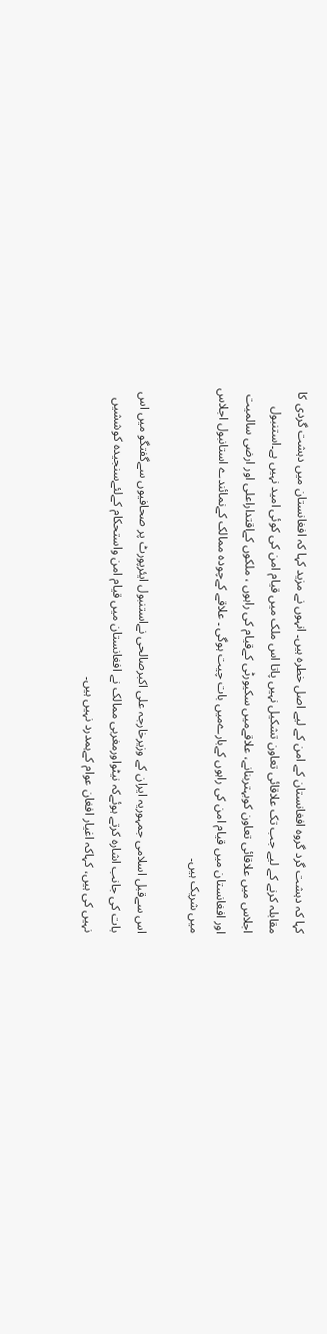کہا کہ دہشت گرد گروہ افغانستان کے امن کے لیے اصل خطرہ ہیں۔ انہوں نے مزید کہا کہ افغانستان میں دہشت گردی کا مقابلہ کرنے کے لیے جب تک علاقائی تعاون تشکیل نہیں پاتا اس ملک میں قیام امن کی کوئی امید نہیں ہے۔استنبول اجلاس میں علاقائی تعاون کوبہتربنانے، علاقےمیں سکیورٹی کےقیام کی راہوں ، ملکوں کےاقتداراعلی اور ارضی سالمیت اور افغانستان میں قیام امن کی راہوں کےبارےمیں بات چیت ہوگی ۔ علاقے کےچودہ ممالک کےنمائندے استانبول اجلاس میں شریک ہیں۔

اس سےقبل اسلامی جمہوریہ ایران کے وزیرخارجہ علی اکبرصالحی نےاستنبول ایئرپورٹ پر صحافیوں سےگفتگو میں اس بات کی جانب اشارہ کرتے ہوئےکہ نیٹواورمغربی ممالک نے افغانستان میں قیام امن واستحکام کےلئےسنجیدہ کوششیں نہيں کی ہیں، کہاکہ اغیار افغان عوام کےہمدرد نہيں ہیں۔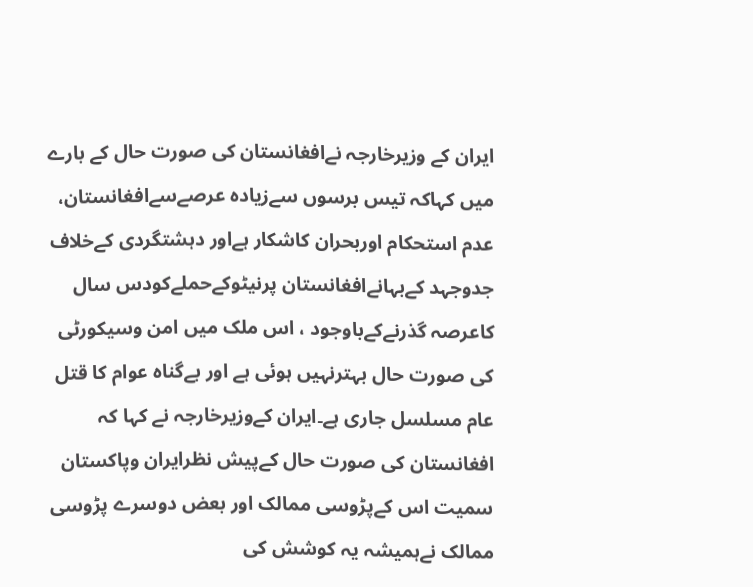ایران کے وزیرخارجہ نےافغانستان کی صورت حال کے بارے میں کہاکہ تیس برسوں سےزیادہ عرصےسےافغانستان، عدم استحکام اوربحران کاشکار ہےاور دہشتگردی کےخلاف جدوجہد کےبہانےافغانستان پرنیٹوکےحملےکودس سال کاعرصہ گذرنےکےباوجود ، اس ملک میں امن وسیکورٹی کی صورت حال بہترنہیں ہوئی ہے اور بےگناہ عوام کا قتل عام مسلسل جاری ہے۔ایران کےوزیرخارجہ نے کہا کہ افغانستان کی صورت حال کےپیش نظرایران وپاکستان سمیت اس کےپڑوسی ممالک اور بعض دوسرے پڑوسی ممالک نےہمیشہ یہ کوشش کی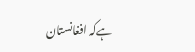ہےکہ افغانستان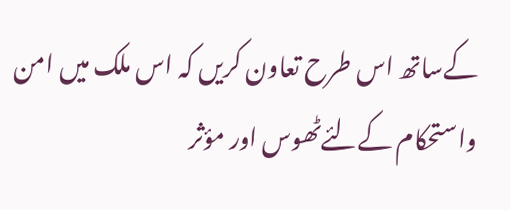کےساتھ اس طرح تعاون کریں کہ اس ملک میں امن واستحکام کےلئےٹھوس اور مؤثر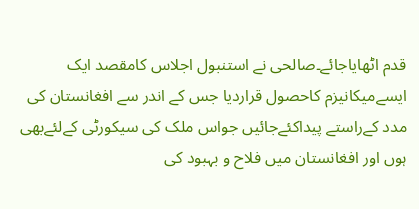قدم اٹھایاجائے۔صالحی نے استنبول اجلاس کامقصد ایک ایسےمیکانیزم کاحصول قراردیا جس کے اندر سے افغانستان کی مدد کےراستے پیداکئےجائيں جواس ملک کی سیکورٹی کےلئےبھی ہوں اور افغانستان میں فلاح و بہبود کی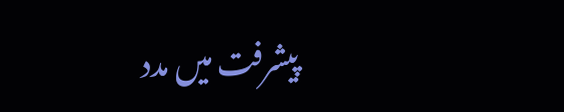پیشرفت میں مدد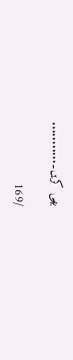بھی کریں۔...........

/169